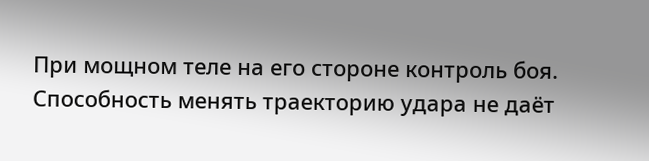При мощном теле на его стороне контроль боя. Способность менять траекторию удара не даёт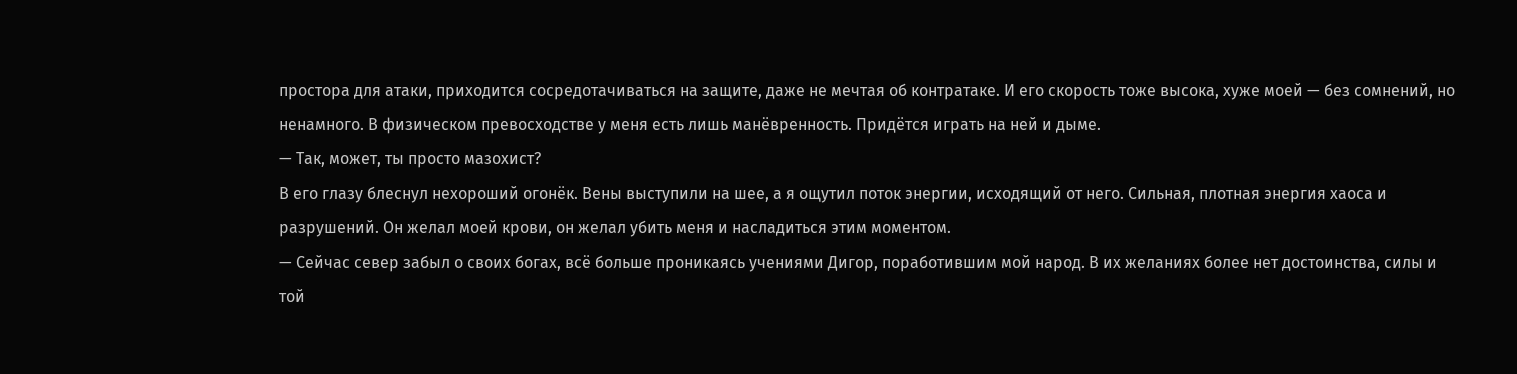простора для атаки, приходится сосредотачиваться на защите, даже не мечтая об контратаке. И его скорость тоже высока, хуже моей — без сомнений, но ненамного. В физическом превосходстве у меня есть лишь манёвренность. Придётся играть на ней и дыме.
— Так, может, ты просто мазохист?
В его глазу блеснул нехороший огонёк. Вены выступили на шее, а я ощутил поток энергии, исходящий от него. Сильная, плотная энергия хаоса и разрушений. Он желал моей крови, он желал убить меня и насладиться этим моментом.
— Сейчас север забыл о своих богах, всё больше проникаясь учениями Дигор, поработившим мой народ. В их желаниях более нет достоинства, силы и той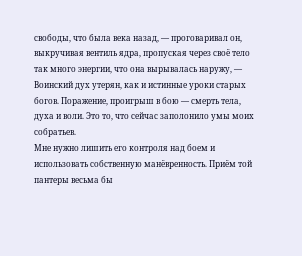свободы, что была века назад, — проговаривал он, выкручивая вентиль ядра, пропуская через своё тело так много энергии, что она вырывалась наружу, — Воинский дух утерян, как и истинные уроки старых богов. Поражение, проигрыш в бою — смерть тела, духа и воли. Это то, что сейчас заполонило умы моих собратьев.
Мне нужно лишить его контроля над боем и использовать собственную манёвренность. Приём той пантеры весьма бы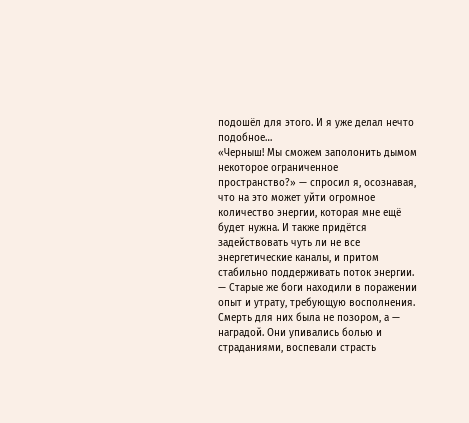подошёл для этого. И я уже делал нечто подобное…
«Черныш! Мы сможем заполонить дымом некоторое ограниченное пространство?» — спросил я, осознавая, что на это может уйти огромное количество энергии, которая мне ещё будет нужна. И также придётся задействовать чуть ли не все энергетические каналы, и притом стабильно поддерживать поток энергии.
— Старые же боги находили в поражении опыт и утрату, требующую восполнения. Смерть для них была не позором, а — наградой. Они упивались болью и страданиями, воспевали страсть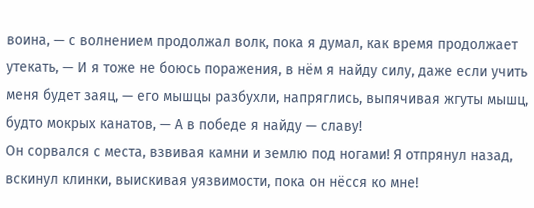воина, — с волнением продолжал волк, пока я думал, как время продолжает утекать, — И я тоже не боюсь поражения, в нём я найду силу, даже если учить меня будет заяц, — его мышцы разбухли, напряглись, выпячивая жгуты мышц, будто мокрых канатов, — А в победе я найду — славу!
Он сорвался с места, взвивая камни и землю под ногами! Я отпрянул назад, вскинул клинки, выискивая уязвимости, пока он нёсся ко мне!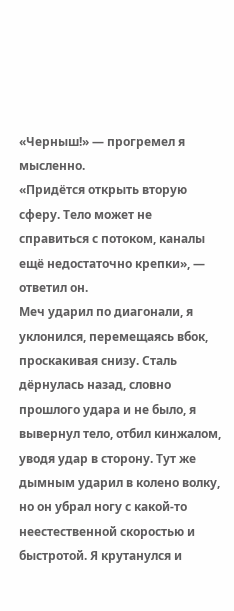«Черныш!» — прогремел я мысленно.
«Придётся открыть вторую сферу. Тело может не справиться с потоком, каналы ещё недостаточно крепки», — ответил он.
Меч ударил по диагонали, я уклонился, перемещаясь вбок, проскакивая снизу. Сталь дёрнулась назад, словно прошлого удара и не было, я вывернул тело, отбил кинжалом, уводя удар в сторону. Тут же дымным ударил в колено волку, но он убрал ногу с какой-то неестественной скоростью и быстротой. Я крутанулся и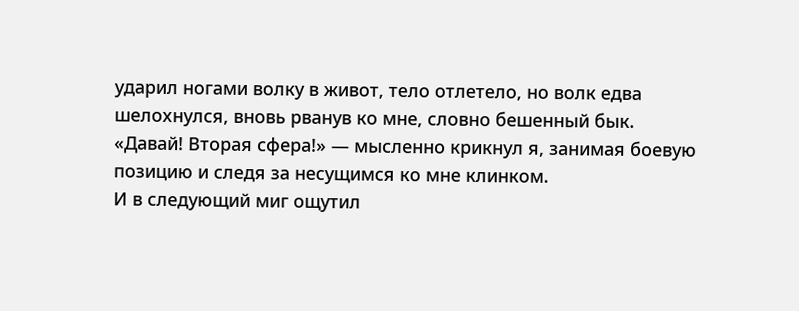ударил ногами волку в живот, тело отлетело, но волк едва шелохнулся, вновь рванув ко мне, словно бешенный бык.
«Давай! Вторая сфера!» — мысленно крикнул я, занимая боевую позицию и следя за несущимся ко мне клинком.
И в следующий миг ощутил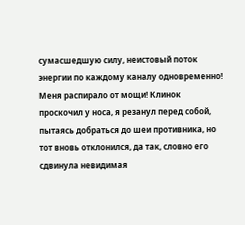сумасшедшую силу, неистовый поток энергии по каждому каналу одновременно! Меня распирало от мощи! Клинок проскочил у носа, я резанул перед собой, пытаясь добраться до шеи противника, но тот вновь отклонился, да так, словно его сдвинула невидимая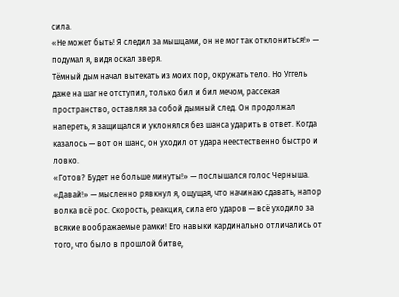сила.
«Не может быть! Я следил за мышцами, он не мог так отклониться!» — подумал я, видя оскал зверя.
Тёмный дым начал вытекать из моих пор, окружать тело. Но Уггель даже на шаг не отступил, только бил и бил мечом, рассекая пространство, оставляя за собой дымный след. Он продолжал напереть, я защищался и уклонялся без шанса ударить в ответ. Когда казалось — вот он шанс, он уходил от удара неестественно быстро и ловко.
«Готов? Будет не больше минуты!» — послышался голос Черныша.
«Давай!» — мысленно рявкнул я, ощущая, что начинаю сдавать, напор волка всё рос. Скорость, реакция, сила его ударов — всё уходило за всякие воображаемые рамки! Его навыки кардинально отличались от того, что было в прошлой битве,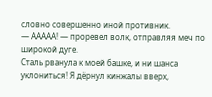словно совершенно иной противник.
— ААААА! — проревел волк, отправляя меч по широкой дуге.
Сталь рванула к моей башке, и ни шанса уклониться! Я дёрнул кинжалы вверх,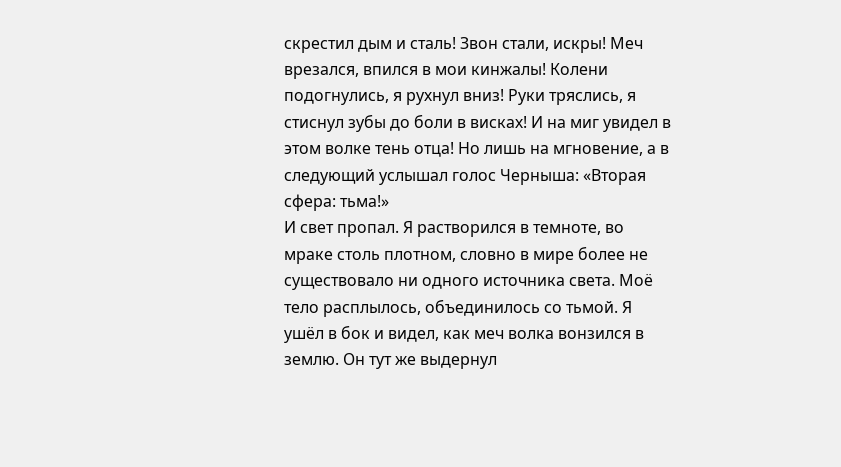скрестил дым и сталь! Звон стали, искры! Меч врезался, впился в мои кинжалы! Колени подогнулись, я рухнул вниз! Руки тряслись, я стиснул зубы до боли в висках! И на миг увидел в этом волке тень отца! Но лишь на мгновение, а в следующий услышал голос Черныша: «Вторая сфера: тьма!»
И свет пропал. Я растворился в темноте, во мраке столь плотном, словно в мире более не существовало ни одного источника света. Моё тело расплылось, объединилось со тьмой. Я ушёл в бок и видел, как меч волка вонзился в землю. Он тут же выдернул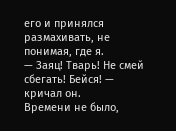его и принялся размахивать, не понимая, где я.
— Заяц! Тварь! Не смей сбегать! Бейся! — кричал он.
Времени не было,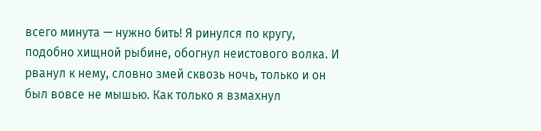всего минута — нужно бить! Я ринулся по кругу, подобно хищной рыбине, обогнул неистового волка. И рванул к нему, словно змей сквозь ночь, только и он был вовсе не мышью. Как только я взмахнул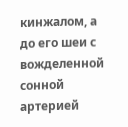кинжалом, а до его шеи с вожделенной сонной артерией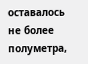оставалось не более полуметра,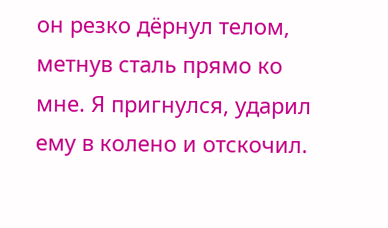он резко дёрнул телом, метнув сталь прямо ко мне. Я пригнулся, ударил ему в колено и отскочил.